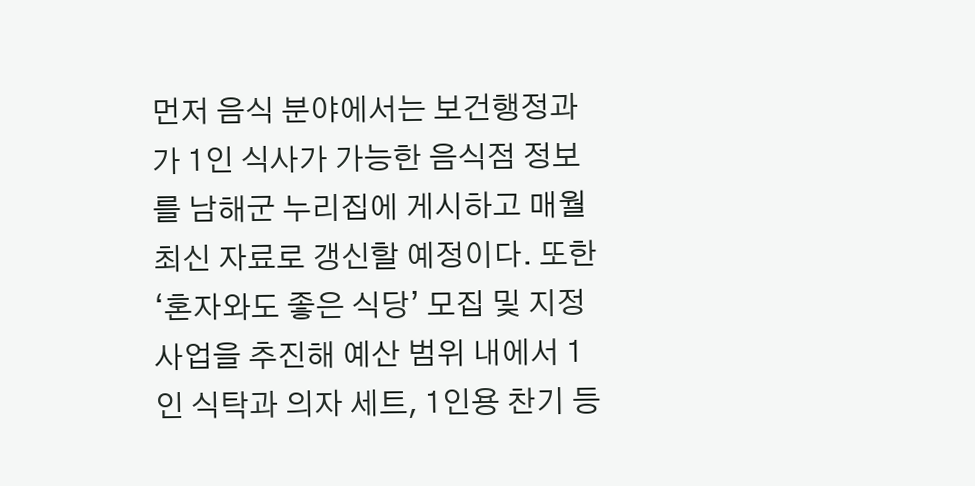먼저 음식 분야에서는 보건행정과가 1인 식사가 가능한 음식점 정보를 남해군 누리집에 게시하고 매월 최신 자료로 갱신할 예정이다. 또한 ‘혼자와도 좋은 식당’ 모집 및 지정 사업을 추진해 예산 범위 내에서 1인 식탁과 의자 세트, 1인용 찬기 등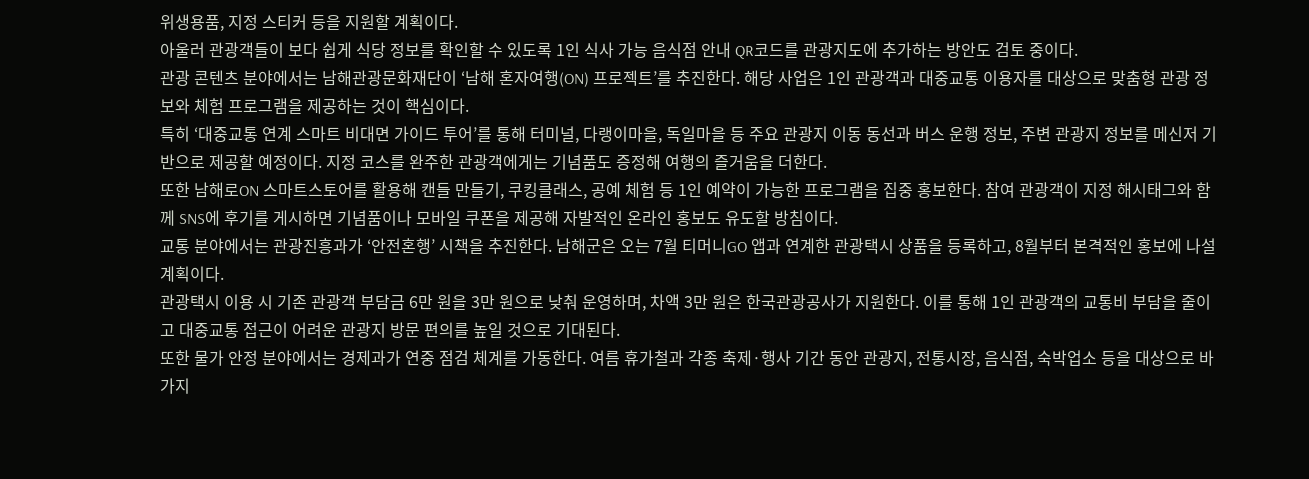위생용품, 지정 스티커 등을 지원할 계획이다.
아울러 관광객들이 보다 쉽게 식당 정보를 확인할 수 있도록 1인 식사 가능 음식점 안내 QR코드를 관광지도에 추가하는 방안도 검토 중이다.
관광 콘텐츠 분야에서는 남해관광문화재단이 ‘남해 혼자여행(ON) 프로젝트’를 추진한다. 해당 사업은 1인 관광객과 대중교통 이용자를 대상으로 맞춤형 관광 정보와 체험 프로그램을 제공하는 것이 핵심이다.
특히 ‘대중교통 연계 스마트 비대면 가이드 투어’를 통해 터미널, 다랭이마을, 독일마을 등 주요 관광지 이동 동선과 버스 운행 정보, 주변 관광지 정보를 메신저 기반으로 제공할 예정이다. 지정 코스를 완주한 관광객에게는 기념품도 증정해 여행의 즐거움을 더한다.
또한 남해로ON 스마트스토어를 활용해 캔들 만들기, 쿠킹클래스, 공예 체험 등 1인 예약이 가능한 프로그램을 집중 홍보한다. 참여 관광객이 지정 해시태그와 함께 SNS에 후기를 게시하면 기념품이나 모바일 쿠폰을 제공해 자발적인 온라인 홍보도 유도할 방침이다.
교통 분야에서는 관광진흥과가 ‘안전혼행’ 시책을 추진한다. 남해군은 오는 7월 티머니GO 앱과 연계한 관광택시 상품을 등록하고, 8월부터 본격적인 홍보에 나설 계획이다.
관광택시 이용 시 기존 관광객 부담금 6만 원을 3만 원으로 낮춰 운영하며, 차액 3만 원은 한국관광공사가 지원한다. 이를 통해 1인 관광객의 교통비 부담을 줄이고 대중교통 접근이 어려운 관광지 방문 편의를 높일 것으로 기대된다.
또한 물가 안정 분야에서는 경제과가 연중 점검 체계를 가동한다. 여름 휴가철과 각종 축제·행사 기간 동안 관광지, 전통시장, 음식점, 숙박업소 등을 대상으로 바가지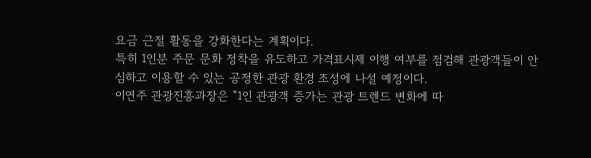요금 근절 활동을 강화한다는 계획이다.
특히 1인분 주문 문화 정착을 유도하고 가격표시제 이행 여부를 점검해 관광객들이 안심하고 이용할 수 있는 공정한 관광 환경 조성에 나설 예정이다.
이연주 관광진흥과장은 "1인 관광객 증가는 관광 트렌드 변화에 따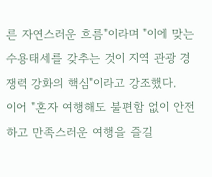른 자연스러운 흐름"이라며 "이에 맞는 수용태세를 갖추는 것이 지역 관광 경쟁력 강화의 핵심"이라고 강조했다.
이어 "혼자 여행해도 불편함 없이 안전하고 만족스러운 여행을 즐길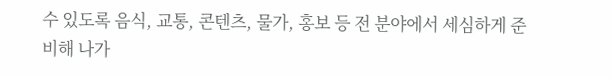수 있도록 음식, 교통, 콘텐츠, 물가, 홍보 등 전 분야에서 세심하게 준비해 나가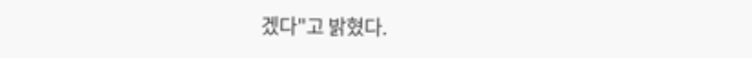겠다"고 밝혔다.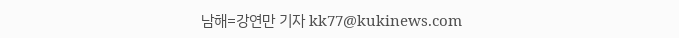남해=강연만 기자 kk77@kukinews.com